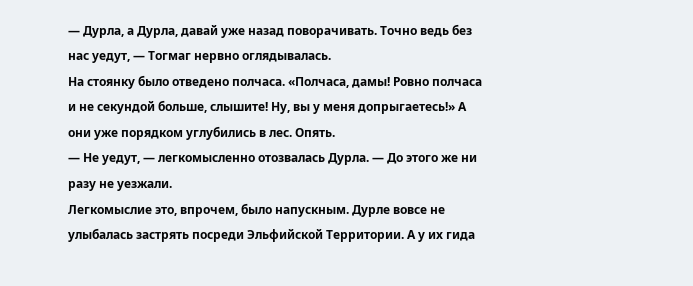— Дурла, а Дурла, давай уже назад поворачивать. Точно ведь без нас уедут, — Тогмаг нервно оглядывалась.
На стоянку было отведено полчаса. «Полчаса, дамы! Ровно полчаса и не секундой больше, слышите! Ну, вы у меня допрыгаетесь!» А они уже порядком углубились в лес. Опять.
— Не уедут, — легкомысленно отозвалась Дурла. — До этого же ни разу не уезжали.
Легкомыслие это, впрочем, было напускным. Дурле вовсе не улыбалась застрять посреди Эльфийской Территории. А у их гида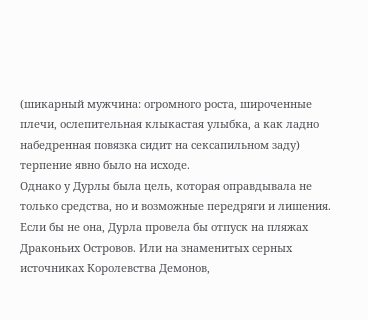(шикарный мужчина: огромного роста, широченные плечи, ослепительная клыкастая улыбка, а как ладно набедренная повязка сидит на сексапильном заду) терпение явно было на исходе.
Однако у Дурлы была цель, которая оправдывала не только средства, но и возможные передряги и лишения. Если бы не она, Дурла провела бы отпуск на пляжах Драконьих Островов. Или на знаменитых серных источниках Королевства Демонов,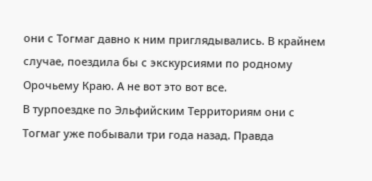они с Тогмаг давно к ним приглядывались. В крайнем случае, поездила бы с экскурсиями по родному Орочьему Краю. А не вот это вот все.
В турпоездке по Эльфийским Территориям они с Тогмаг уже побывали три года назад. Правда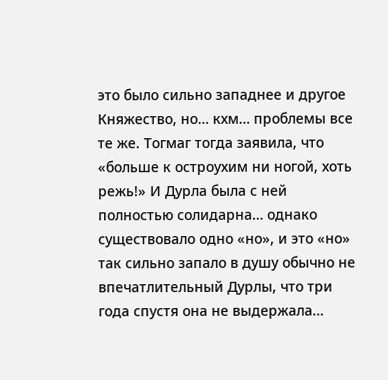это было сильно западнее и другое Княжество, но… кхм… проблемы все те же. Тогмаг тогда заявила, что «больше к остроухим ни ногой, хоть режь!» И Дурла была с ней полностью солидарна… однако существовало одно «но», и это «но» так сильно запало в душу обычно не впечатлительный Дурлы, что три года спустя она не выдержала…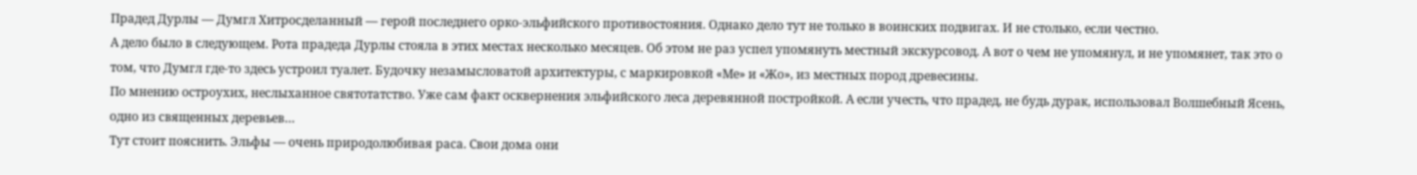Прадед Дурлы — Думгл Хитросделанный — герой последнего орко-эльфийского противостояния. Однако дело тут не только в воинских подвигах. И не столько, если честно.
А дело было в следующем. Рота прадеда Дурлы стояла в этих местах несколько месяцев. Об этом не раз успел упомянуть местный экскурсовод. А вот о чем не упомянул, и не упомянет, так это о том, что Думгл где-то здесь устроил туалет. Будочку незамысловатой архитектуры, с маркировкой «Ме» и «Жо», из местных пород древесины.
По мнению остроухих, неслыханное святотатство. Уже сам факт осквернения эльфийского леса деревянной постройкой. А если учесть, что прадед, не будь дурак, использовал Волшебный Ясень, одно из священных деревьев…
Тут стоит пояснить. Эльфы — очень природолюбивая раса. Свои дома они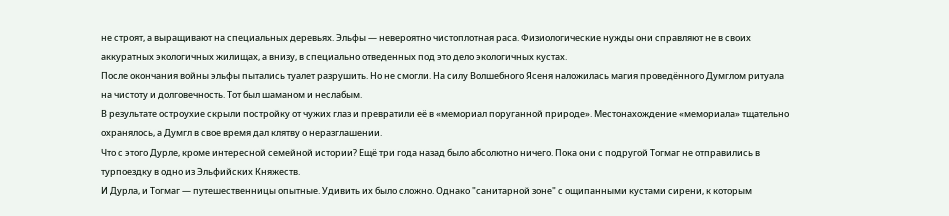не строят, а выращивают на специальных деревьях. Эльфы — невероятно чистоплотная раса. Физиологические нужды они справляют не в своих аккуратных экологичных жилищах, а внизу, в специально отведенных под это дело экологичных кустах.
После окончания войны эльфы пытались туалет разрушить. Но не смогли. На силу Волшебного Ясеня наложилась магия проведённого Думглом ритуала на чистоту и долговечность. Тот был шаманом и неслабым.
В результате остроухие скрыли постройку от чужих глаз и превратили её в «мемориал поруганной природе». Местонахождение «мемориала» тщательно охранялось, а Думгл в свое время дал клятву о неразглашении.
Что с этого Дурле, кроме интересной семейной истории? Ещё три года назад было абсолютно ничего. Пока они с подругой Тогмаг не отправились в турпоездку в одно из Эльфийских Княжеств.
И Дурла, и Тогмаг — путешественницы опытные. Удивить их было сложно. Однако "санитарной зоне" с ощипанными кустами сирени, к которым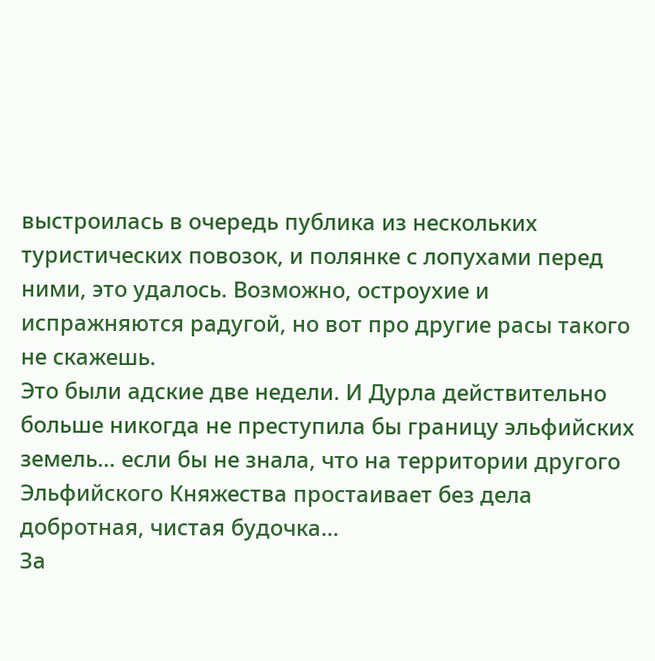выстроилась в очередь публика из нескольких туристических повозок, и полянке с лопухами перед ними, это удалось. Возможно, остроухие и испражняются радугой, но вот про другие расы такого не скажешь.
Это были адские две недели. И Дурла действительно больше никогда не преступила бы границу эльфийских земель… если бы не знала, что на территории другого Эльфийского Княжества простаивает без дела добротная, чистая будочка…
За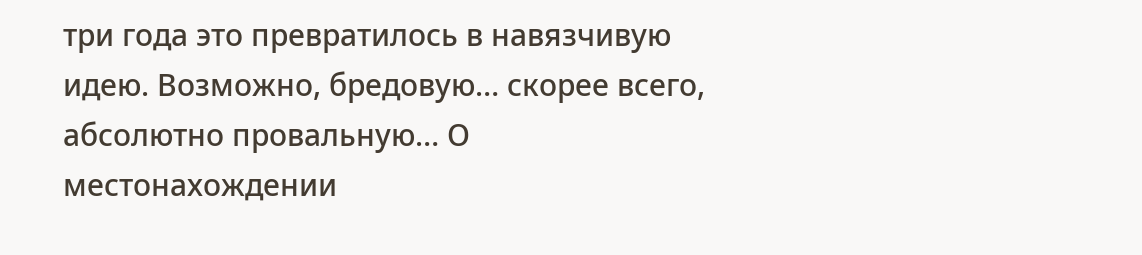три года это превратилось в навязчивую идею. Возможно, бредовую… скорее всего, абсолютно провальную… О местонахождении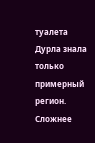туалета Дурла знала только примерный регион.
Сложнее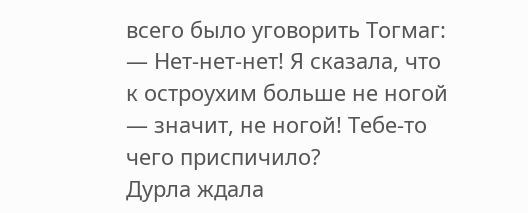всего было уговорить Тогмаг:
— Нет-нет-нет! Я сказала, что к остроухим больше не ногой — значит, не ногой! Тебе-то чего приспичило?
Дурла ждала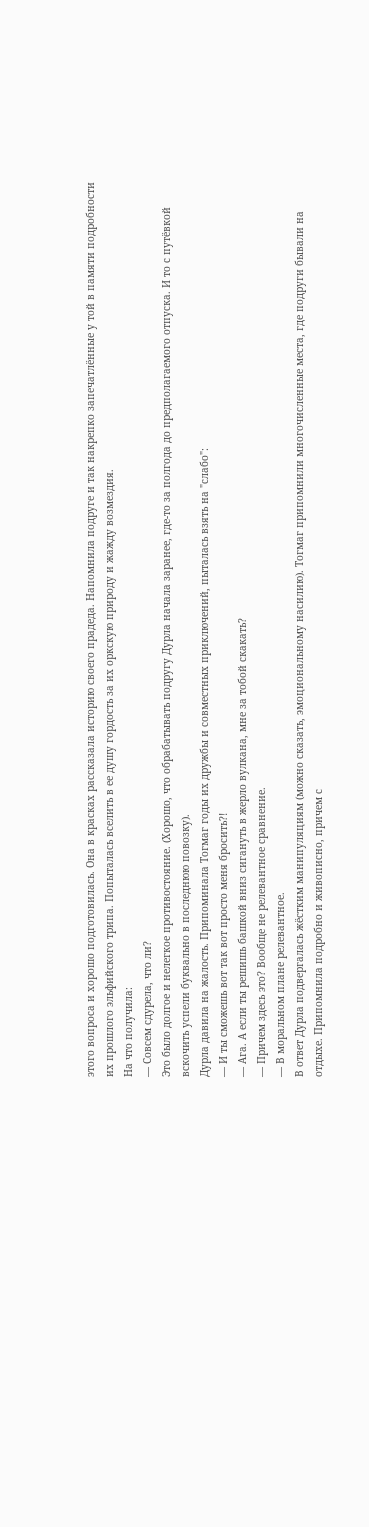этого вопроса и хорошо подготовилась. Она в красках рассказала историю своего прадеда. Напомнила подруге и так накрепко запечатлённые у той в памяти подробности их прошлого эльфийского трипа. Попыталась вселить в ее душу гордость за их оркскую природу и жажду возмездия.
На что получила:
— Совсем сдурела, что ли?
Это было долгое и нелегкое противостояние. (Хорошо, что обрабатывать подругу Дурла начала заранее, где-то за полгода до предполагаемого отпуска. И то с путёвкой вскочить успели буквально в последнюю повозку).
Дурла давила на жалость. Припоминала Тогмаг годы их дружбы и совместных приключений, пыталась взять на "слабо":
— И ты сможешь вот так вот просто меня бросить?!
— Ага. А если ты решишь башкой вниз сигануть в жерло вулкана, мне за тобой скакать?
— Причем здесь это? Вообще не релевантное сравнение.
— В моральном плане релевантное.
В ответ Дурла подвергалась жёстким манипуляциям (можно сказать, эмоциональному насилию). Тогмаг припомнили многочисленные места, где подруги бывали на отдыхе. Припомнила подробно и живописно, причем с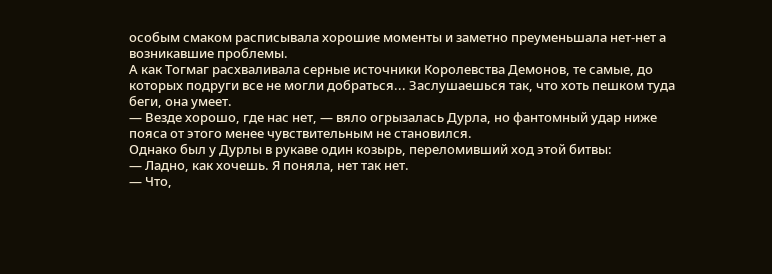особым смаком расписывала хорошие моменты и заметно преуменьшала нет-нет а возникавшие проблемы.
А как Тогмаг расхваливала серные источники Королевства Демонов, те самые, до которых подруги все не могли добраться... Заслушаешься так, что хоть пешком туда беги, она умеет.
— Везде хорошо, где нас нет, — вяло огрызалась Дурла, но фантомный удар ниже пояса от этого менее чувствительным не становился.
Однако был у Дурлы в рукаве один козырь, переломивший ход этой битвы:
— Ладно, как хочешь. Я поняла, нет так нет.
— Что,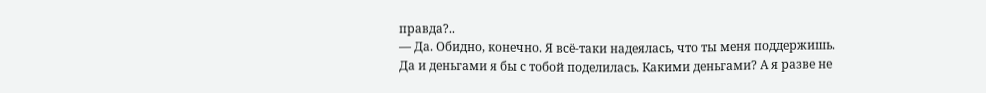правда?..
— Да. Обидно, конечно. Я всё-таки надеялась, что ты меня поддержишь. Да и деньгами я бы с тобой поделилась. Какими деньгами? А я разве не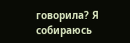говорила? Я собираюсь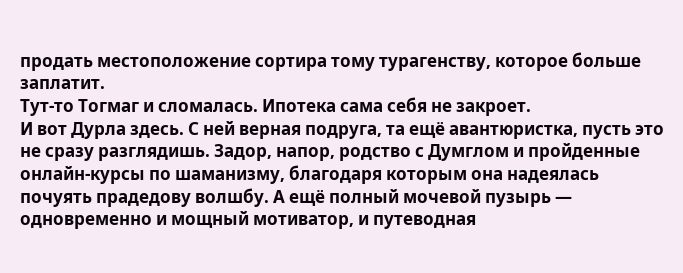продать местоположение сортира тому турагенству, которое больше заплатит.
Тут-то Тогмаг и сломалась. Ипотека сама себя не закроет.
И вот Дурла здесь. С ней верная подруга, та ещё авантюристка, пусть это не сразу разглядишь. Задор, напор, родство с Думглом и пройденные онлайн-курсы по шаманизму, благодаря которым она надеялась почуять прадедову волшбу. А ещё полный мочевой пузырь — одновременно и мощный мотиватор, и путеводная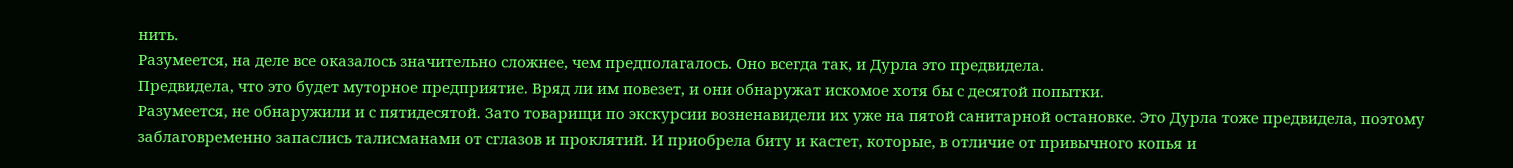нить.
Разумеется, на деле все оказалось значительно сложнее, чем предполагалось. Оно всегда так, и Дурла это предвидела.
Предвидела, что это будет муторное предприятие. Вряд ли им повезет, и они обнаружат искомое хотя бы с десятой попытки.
Разумеется, не обнаружили и с пятидесятой. Зато товарищи по экскурсии возненавидели их уже на пятой санитарной остановке. Это Дурла тоже предвидела, поэтому заблаговременно запаслись талисманами от сглазов и проклятий. И приобрела биту и кастет, которые, в отличие от привычного копья и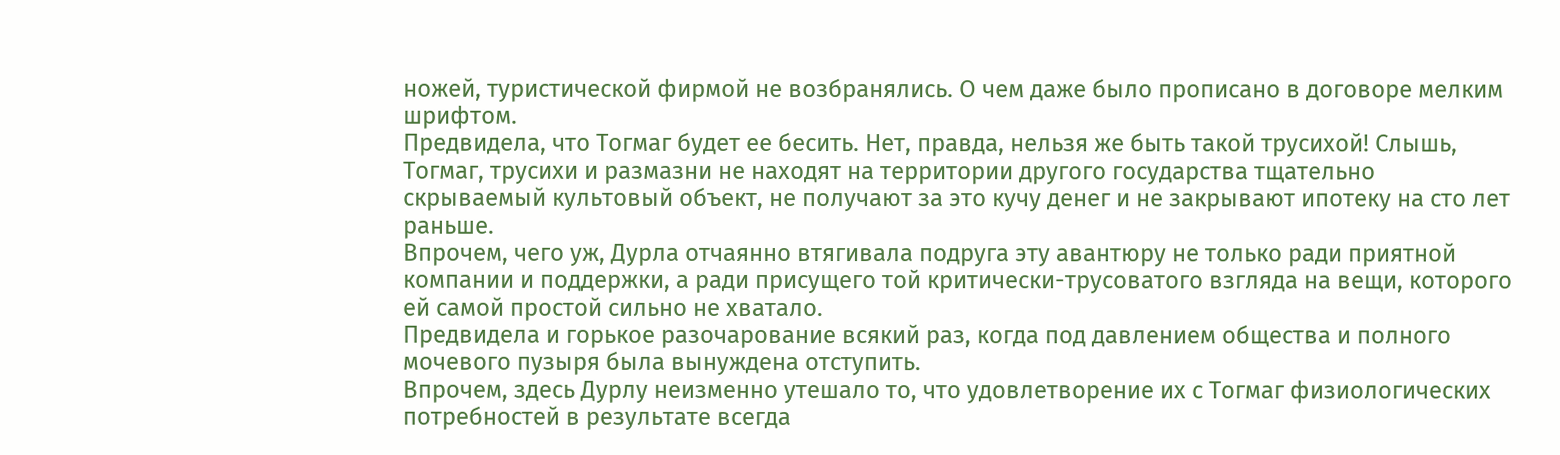ножей, туристической фирмой не возбранялись. О чем даже было прописано в договоре мелким шрифтом.
Предвидела, что Тогмаг будет ее бесить. Нет, правда, нельзя же быть такой трусихой! Слышь, Тогмаг, трусихи и размазни не находят на территории другого государства тщательно скрываемый культовый объект, не получают за это кучу денег и не закрывают ипотеку на сто лет раньше.
Впрочем, чего уж, Дурла отчаянно втягивала подруга эту авантюру не только ради приятной компании и поддержки, а ради присущего той критически-трусоватого взгляда на вещи, которого ей самой простой сильно не хватало.
Предвидела и горькое разочарование всякий раз, когда под давлением общества и полного мочевого пузыря была вынуждена отступить.
Впрочем, здесь Дурлу неизменно утешало то, что удовлетворение их с Тогмаг физиологических потребностей в результате всегда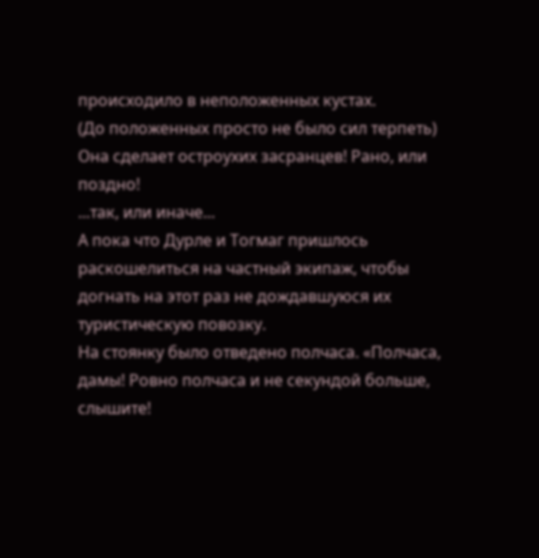происходило в неположенных кустах.
(До положенных просто не было сил терпеть)
Она сделает остроухих засранцев! Рано, или поздно!
...так, или иначе...
А пока что Дурле и Тогмаг пришлось раскошелиться на частный экипаж, чтобы догнать на этот раз не дождавшуюся их туристическую повозку.
На стоянку было отведено полчаса. «Полчаса, дамы! Ровно полчаса и не секундой больше, слышите!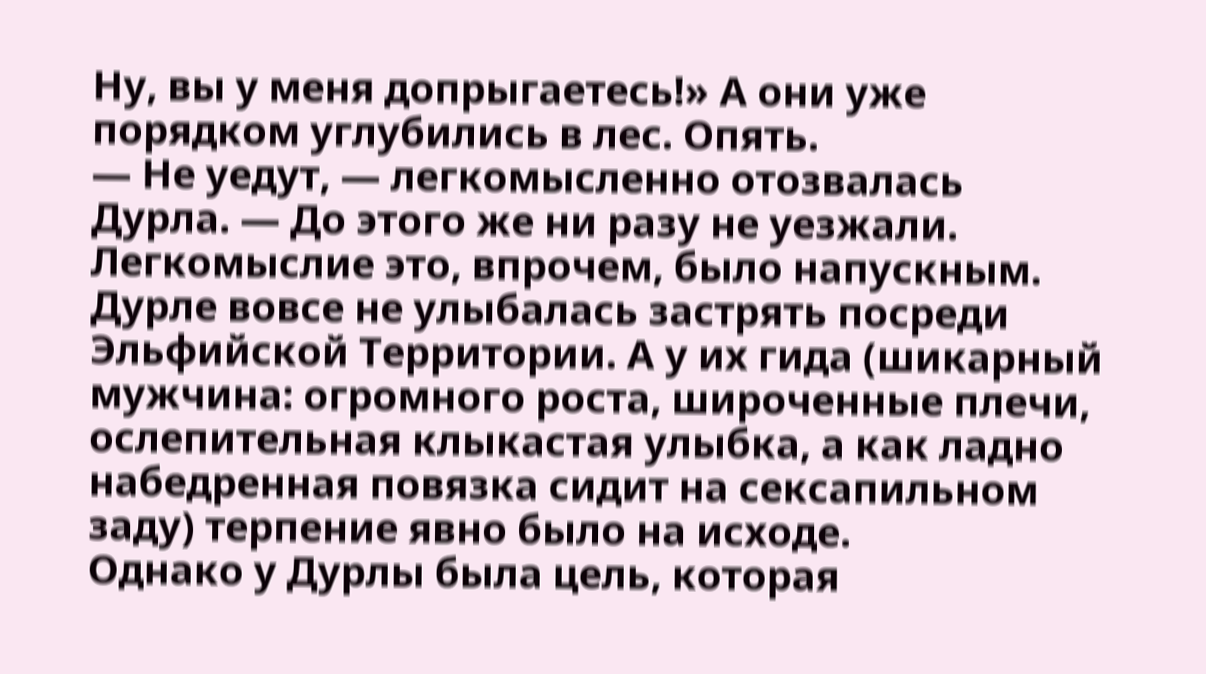Ну, вы у меня допрыгаетесь!» А они уже порядком углубились в лес. Опять.
— Не уедут, — легкомысленно отозвалась Дурла. — До этого же ни разу не уезжали.
Легкомыслие это, впрочем, было напускным. Дурле вовсе не улыбалась застрять посреди Эльфийской Территории. А у их гида (шикарный мужчина: огромного роста, широченные плечи, ослепительная клыкастая улыбка, а как ладно набедренная повязка сидит на сексапильном заду) терпение явно было на исходе.
Однако у Дурлы была цель, которая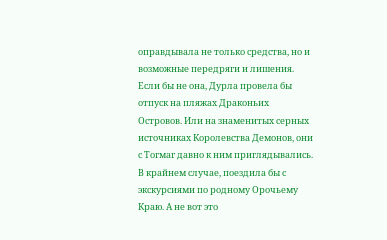оправдывала не только средства, но и возможные передряги и лишения. Если бы не она, Дурла провела бы отпуск на пляжах Драконьих Островов. Или на знаменитых серных источниках Королевства Демонов, они с Тогмаг давно к ним приглядывались. В крайнем случае, поездила бы с экскурсиями по родному Орочьему Краю. А не вот это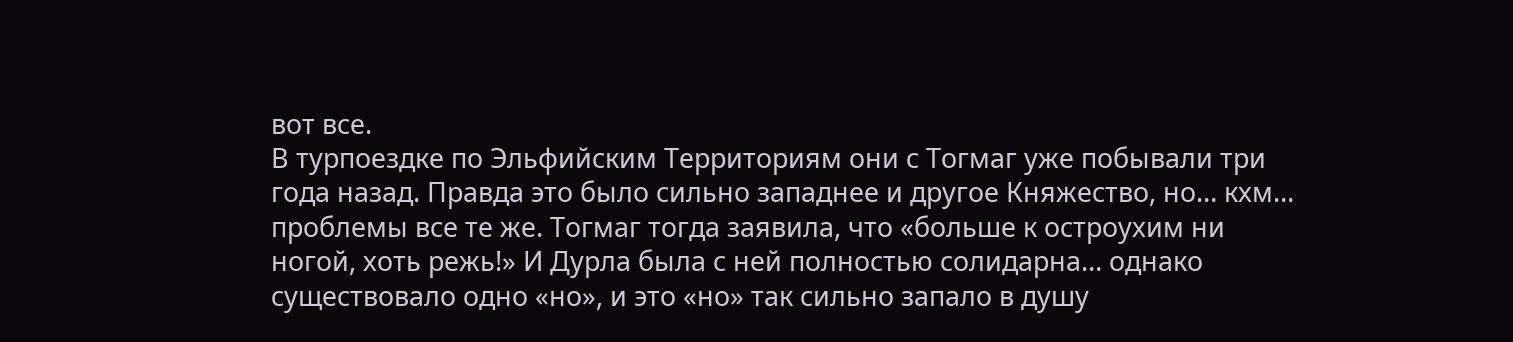вот все.
В турпоездке по Эльфийским Территориям они с Тогмаг уже побывали три года назад. Правда это было сильно западнее и другое Княжество, но… кхм… проблемы все те же. Тогмаг тогда заявила, что «больше к остроухим ни ногой, хоть режь!» И Дурла была с ней полностью солидарна… однако существовало одно «но», и это «но» так сильно запало в душу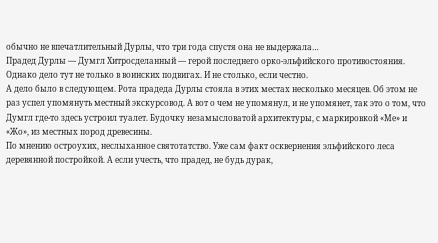обычно не впечатлительный Дурлы, что три года спустя она не выдержала…
Прадед Дурлы — Думгл Хитросделанный — герой последнего орко-эльфийского противостояния. Однако дело тут не только в воинских подвигах. И не столько, если честно.
А дело было в следующем. Рота прадеда Дурлы стояла в этих местах несколько месяцев. Об этом не раз успел упомянуть местный экскурсовод. А вот о чем не упомянул, и не упомянет, так это о том, что Думгл где-то здесь устроил туалет. Будочку незамысловатой архитектуры, с маркировкой «Ме» и «Жо», из местных пород древесины.
По мнению остроухих, неслыханное святотатство. Уже сам факт осквернения эльфийского леса деревянной постройкой. А если учесть, что прадед, не будь дурак,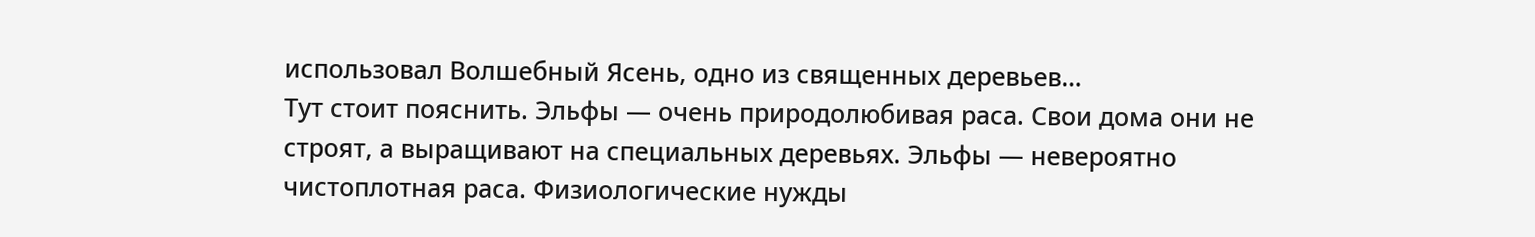использовал Волшебный Ясень, одно из священных деревьев…
Тут стоит пояснить. Эльфы — очень природолюбивая раса. Свои дома они не строят, а выращивают на специальных деревьях. Эльфы — невероятно чистоплотная раса. Физиологические нужды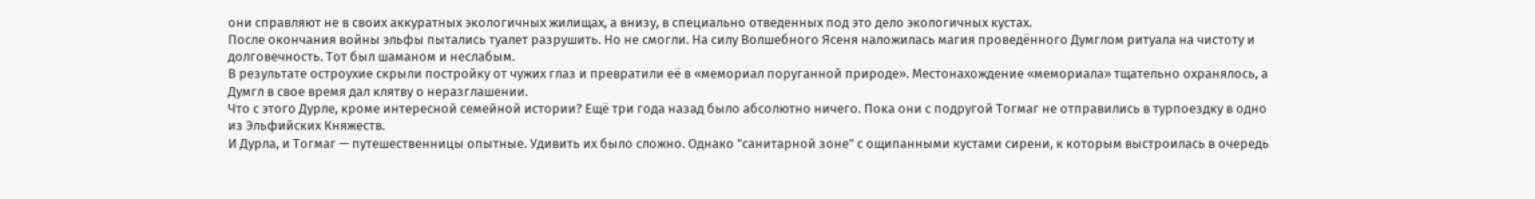они справляют не в своих аккуратных экологичных жилищах, а внизу, в специально отведенных под это дело экологичных кустах.
После окончания войны эльфы пытались туалет разрушить. Но не смогли. На силу Волшебного Ясеня наложилась магия проведённого Думглом ритуала на чистоту и долговечность. Тот был шаманом и неслабым.
В результате остроухие скрыли постройку от чужих глаз и превратили её в «мемориал поруганной природе». Местонахождение «мемориала» тщательно охранялось, а Думгл в свое время дал клятву о неразглашении.
Что с этого Дурле, кроме интересной семейной истории? Ещё три года назад было абсолютно ничего. Пока они с подругой Тогмаг не отправились в турпоездку в одно из Эльфийских Княжеств.
И Дурла, и Тогмаг — путешественницы опытные. Удивить их было сложно. Однако "санитарной зоне" с ощипанными кустами сирени, к которым выстроилась в очередь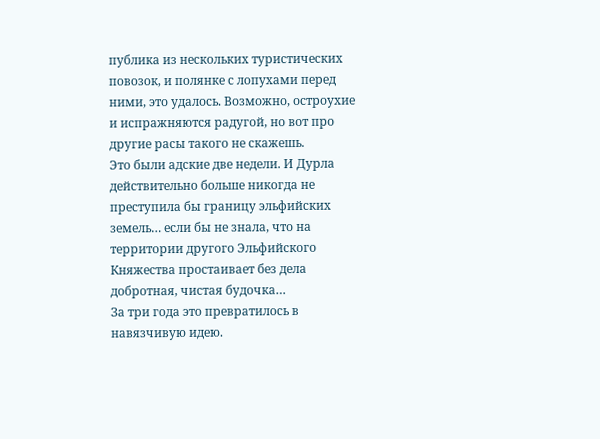публика из нескольких туристических повозок, и полянке с лопухами перед ними, это удалось. Возможно, остроухие и испражняются радугой, но вот про другие расы такого не скажешь.
Это были адские две недели. И Дурла действительно больше никогда не преступила бы границу эльфийских земель… если бы не знала, что на территории другого Эльфийского Княжества простаивает без дела добротная, чистая будочка…
За три года это превратилось в навязчивую идею.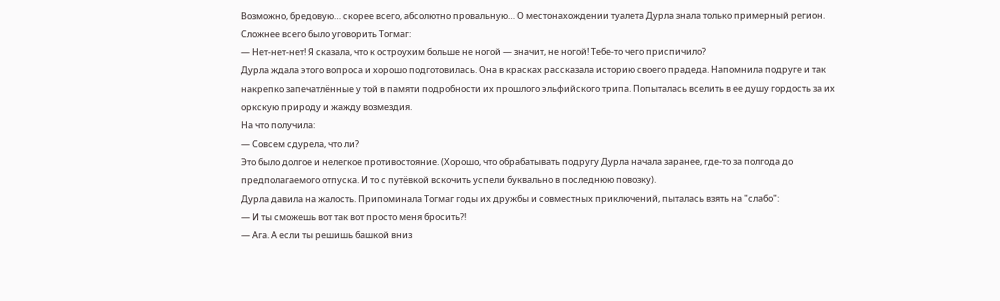Возможно, бредовую… скорее всего, абсолютно провальную… О местонахождении туалета Дурла знала только примерный регион.
Сложнее всего было уговорить Тогмаг:
— Нет-нет-нет! Я сказала, что к остроухим больше не ногой — значит, не ногой! Тебе-то чего приспичило?
Дурла ждала этого вопроса и хорошо подготовилась. Она в красках рассказала историю своего прадеда. Напомнила подруге и так накрепко запечатлённые у той в памяти подробности их прошлого эльфийского трипа. Попыталась вселить в ее душу гордость за их оркскую природу и жажду возмездия.
На что получила:
— Совсем сдурела, что ли?
Это было долгое и нелегкое противостояние. (Хорошо, что обрабатывать подругу Дурла начала заранее, где-то за полгода до предполагаемого отпуска. И то с путёвкой вскочить успели буквально в последнюю повозку).
Дурла давила на жалость. Припоминала Тогмаг годы их дружбы и совместных приключений, пыталась взять на "слабо":
— И ты сможешь вот так вот просто меня бросить?!
— Ага. А если ты решишь башкой вниз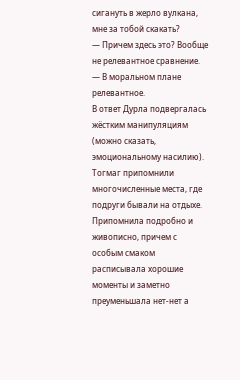сигануть в жерло вулкана, мне за тобой скакать?
— Причем здесь это? Вообще не релевантное сравнение.
— В моральном плане релевантное.
В ответ Дурла подвергалась жёстким манипуляциям (можно сказать, эмоциональному насилию). Тогмаг припомнили многочисленные места, где подруги бывали на отдыхе. Припомнила подробно и живописно, причем с особым смаком расписывала хорошие моменты и заметно преуменьшала нет-нет а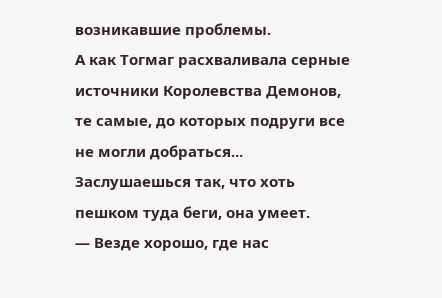возникавшие проблемы.
А как Тогмаг расхваливала серные источники Королевства Демонов, те самые, до которых подруги все не могли добраться... Заслушаешься так, что хоть пешком туда беги, она умеет.
— Везде хорошо, где нас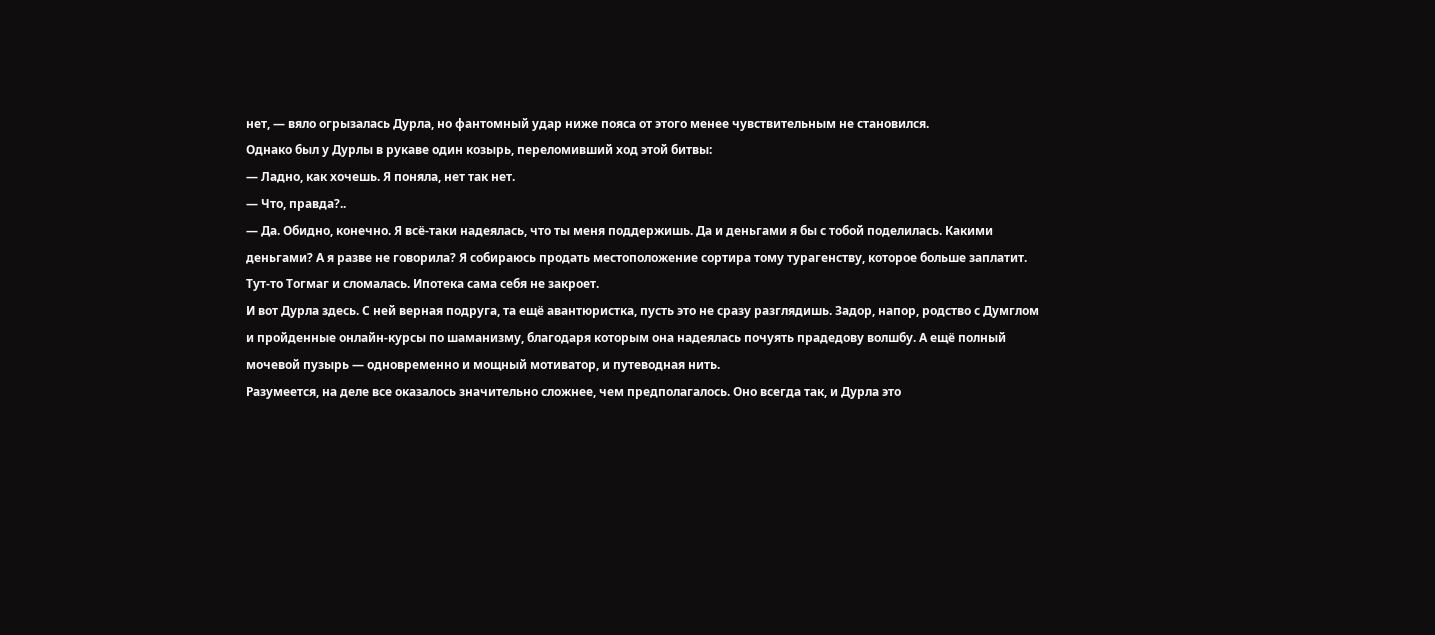нет, — вяло огрызалась Дурла, но фантомный удар ниже пояса от этого менее чувствительным не становился.
Однако был у Дурлы в рукаве один козырь, переломивший ход этой битвы:
— Ладно, как хочешь. Я поняла, нет так нет.
— Что, правда?..
— Да. Обидно, конечно. Я всё-таки надеялась, что ты меня поддержишь. Да и деньгами я бы с тобой поделилась. Какими деньгами? А я разве не говорила? Я собираюсь продать местоположение сортира тому турагенству, которое больше заплатит.
Тут-то Тогмаг и сломалась. Ипотека сама себя не закроет.
И вот Дурла здесь. С ней верная подруга, та ещё авантюристка, пусть это не сразу разглядишь. Задор, напор, родство с Думглом и пройденные онлайн-курсы по шаманизму, благодаря которым она надеялась почуять прадедову волшбу. А ещё полный мочевой пузырь — одновременно и мощный мотиватор, и путеводная нить.
Разумеется, на деле все оказалось значительно сложнее, чем предполагалось. Оно всегда так, и Дурла это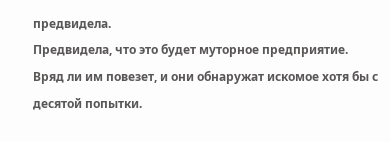предвидела.
Предвидела, что это будет муторное предприятие. Вряд ли им повезет, и они обнаружат искомое хотя бы с десятой попытки.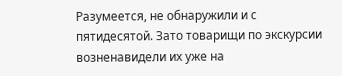Разумеется, не обнаружили и с пятидесятой. Зато товарищи по экскурсии возненавидели их уже на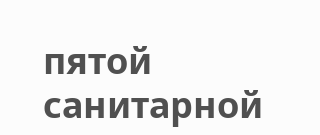пятой санитарной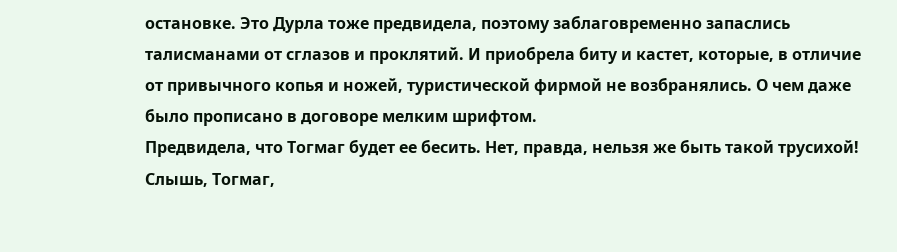остановке. Это Дурла тоже предвидела, поэтому заблаговременно запаслись талисманами от сглазов и проклятий. И приобрела биту и кастет, которые, в отличие от привычного копья и ножей, туристической фирмой не возбранялись. О чем даже было прописано в договоре мелким шрифтом.
Предвидела, что Тогмаг будет ее бесить. Нет, правда, нельзя же быть такой трусихой! Слышь, Тогмаг,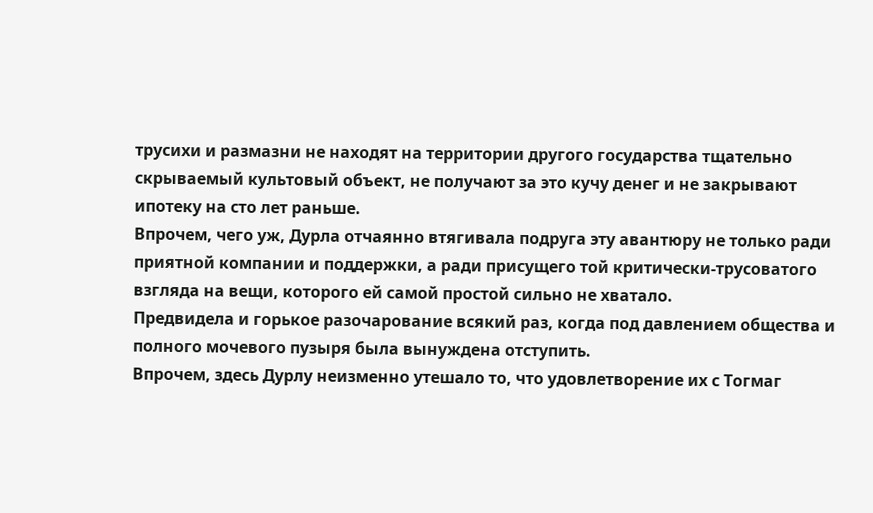трусихи и размазни не находят на территории другого государства тщательно скрываемый культовый объект, не получают за это кучу денег и не закрывают ипотеку на сто лет раньше.
Впрочем, чего уж, Дурла отчаянно втягивала подруга эту авантюру не только ради приятной компании и поддержки, а ради присущего той критически-трусоватого взгляда на вещи, которого ей самой простой сильно не хватало.
Предвидела и горькое разочарование всякий раз, когда под давлением общества и полного мочевого пузыря была вынуждена отступить.
Впрочем, здесь Дурлу неизменно утешало то, что удовлетворение их с Тогмаг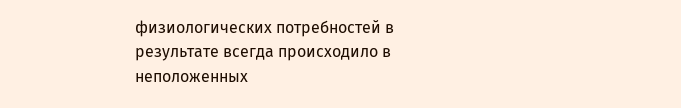физиологических потребностей в результате всегда происходило в неположенных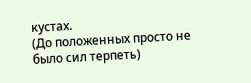кустах.
(До положенных просто не было сил терпеть)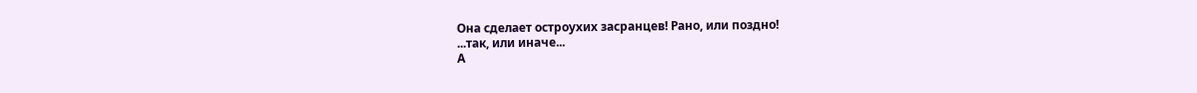Она сделает остроухих засранцев! Рано, или поздно!
...так, или иначе...
А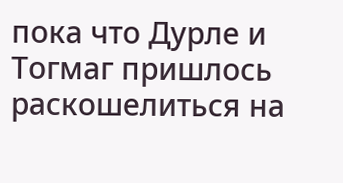пока что Дурле и Тогмаг пришлось раскошелиться на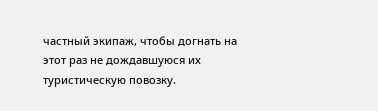частный экипаж, чтобы догнать на этот раз не дождавшуюся их туристическую повозку.